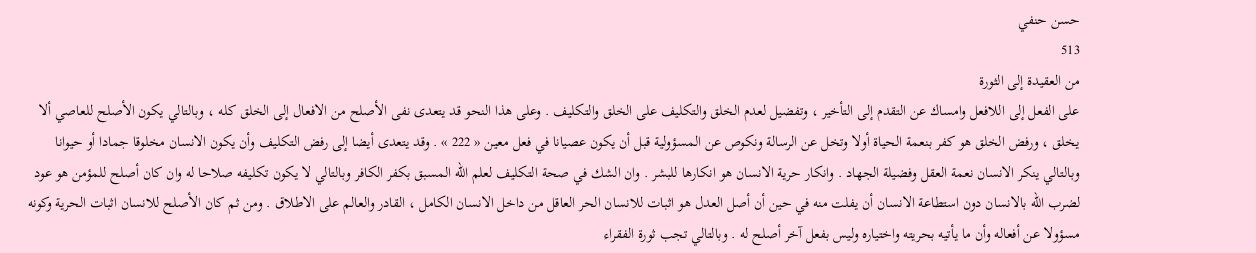حسن حنفي
513
من العقيدة إلى الثورة
على الفعل إلى اللافعل وامساك عن التقدم إلى التأخير ، وتفضيل لعدم الخلق والتكليف على الخلق والتكليف . وعلى هذا النحو قد يتعدى نفى الأصلح من الافعال إلى الخلق كله ، وبالتالي يكون الأصلح للعاصي ألا يخلق ، ورفض الخلق هو كفر بنعمة الحياة أولا وتخل عن الرسالة ونكوص عن المسؤولية قبل أن يكون عصيانا في فعل معين « 222 » . وقد يتعدى أيضا إلى رفض التكليف وأن يكون الانسان مخلوقا جمادا أو حيوانا وبالتالي ينكر الانسان نعمة العقل وفضيلة الجهاد . وانكار حرية الانسان هو انكارها للبشر . وان الشك في صحة التكليف لعلم الله المسبق بكفر الكافر وبالتالي لا يكون تكليفه صلاحا له وان كان أصلح للمؤمن هو عود لضرب الله بالانسان دون استطاعة الانسان أن يفلت منه في حين أن أصل العدل هو اثبات للانسان الحر العاقل من داخل الانسان الكامل ، القادر والعالم على الاطلاق . ومن ثم كان الأصلح للانسان اثبات الحرية وكونه مسؤولا عن أفعاله وأن ما يأتيه بحريته واختياره وليس بفعل آخر أصلح له . وبالتالي تجب ثورة الفقراء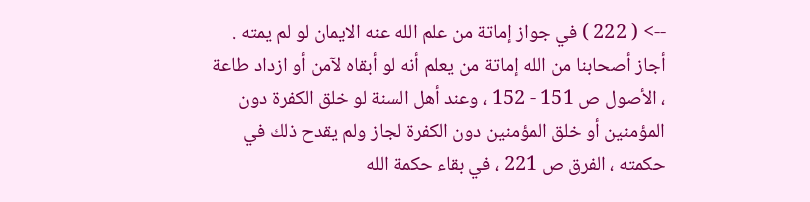--> ( 222 ) في جواز إماتة من علم الله عنه الايمان لو لم يمته . أجاز أصحابنا من الله إماتة من يعلم أنه لو أبقاه لآمن أو ازداد طاعة ، الأصول ص 151 - 152 ، وعند أهل السنة لو خلق الكفرة دون المؤمنين أو خلق المؤمنين دون الكفرة لجاز ولم يقدح ذلك في حكمته ، الفرق ص 221 ، في بقاء حكمة الله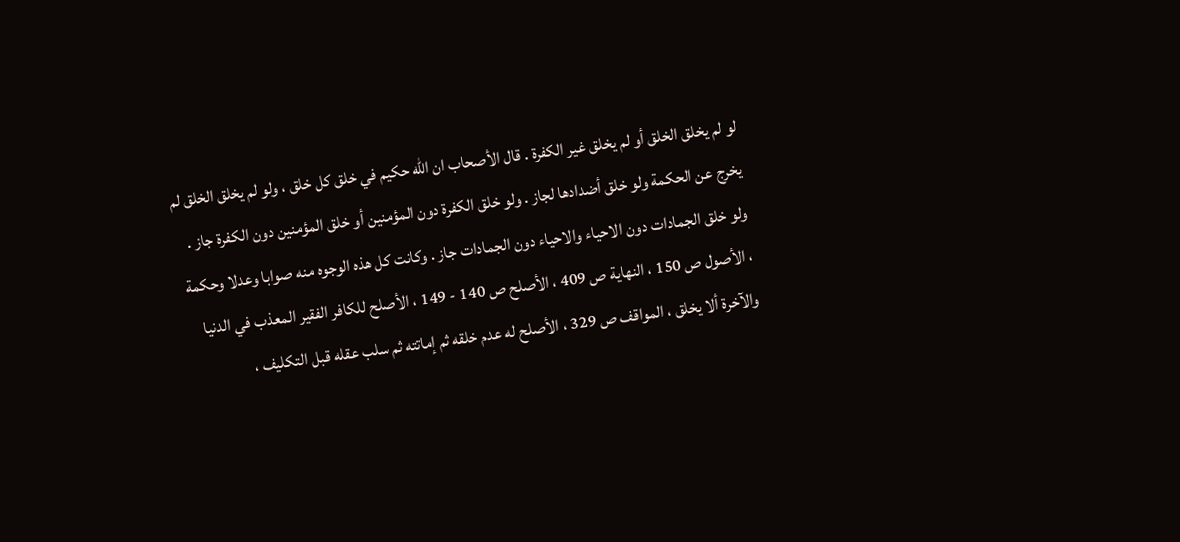لو لم يخلق الخلق أو لم يخلق غير الكفرة . قال الأصحاب ان الله حكيم في خلق كل خلق ، ولو لم يخلق الخلق لم يخرج عن الحكمة ولو خلق أضدادها لجاز . ولو خلق الكفرة دون المؤمنين أو خلق المؤمنين دون الكفرة جاز . ولو خلق الجمادات دون الاحياء والاحياء دون الجمادات جاز . وكانت كل هذه الوجوه منه صوابا وعدلا وحكمة ، الأصول ص 150 ، النهاية ص 409 ، الأصلح ص 140 - 149 ، الأصلح للكافر الفقير المعذب في الدنيا والآخرة ألا يخلق ، المواقف ص 329 ، الأصلح له عدم خلقه ثم إماتته ثم سلب عقله قبل التكليف ،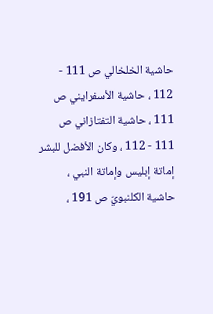حاشية الخلخالي ص 111 - 112 ، حاشية الأسفرايني ص 111 ، حاشية التفتازاني ص 111 - 112 ، وكان الأفضل للبشر إماتة إبليس وإماتة النبي ، حاشية الكلنبويّ ص 191 ،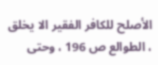الأصلح للكافر الفقير الا يخلق ، الطوالع ص 196 ، وحتى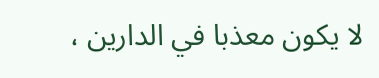لا يكون معذبا في الدارين ،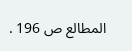المطالع ص 196 .